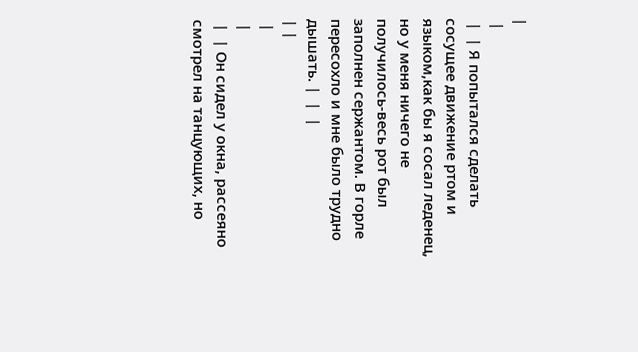|
 |
 |  | Я попытался сделать сосущее движение ртом и языком,как бы я сосал леденец, но у меня ничего не получилось-весь рот был заполнен сержантом. В горле пересохло и мне было трудно дышать. |  |  |
| |
 |
 |
 |  | Он сидел у окна, рассеяно смотрел на танцующих, но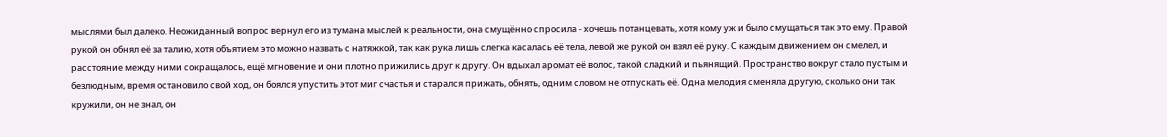мыслями был далеко. Неожиданный вопрос вернул его из тумана мыслей к реальности, она смущённо спросила - хочешь потанцевать, хотя кому уж и было смущаться так это ему. Правой рукой он обнял её за талию, хотя объятием это можно назвать с натяжкой, так как рука лишь слегка касалась её тела, левой же рукой он взял её руку. С каждым движением он смелел, и расстояние между ними сокращалось, ещё мгновение и они плотно прижились друг к другу. Он вдыхал аромат её волос, такой сладкий и пьянящий. Пространство вокруг стало пустым и безлюдным, время остановило свой ход, он боялся упустить этот миг счастья и старался прижать, обнять, одним словом не отпускать её. Одна мелодия сменяла другую, сколько они так кружили, он не знал, он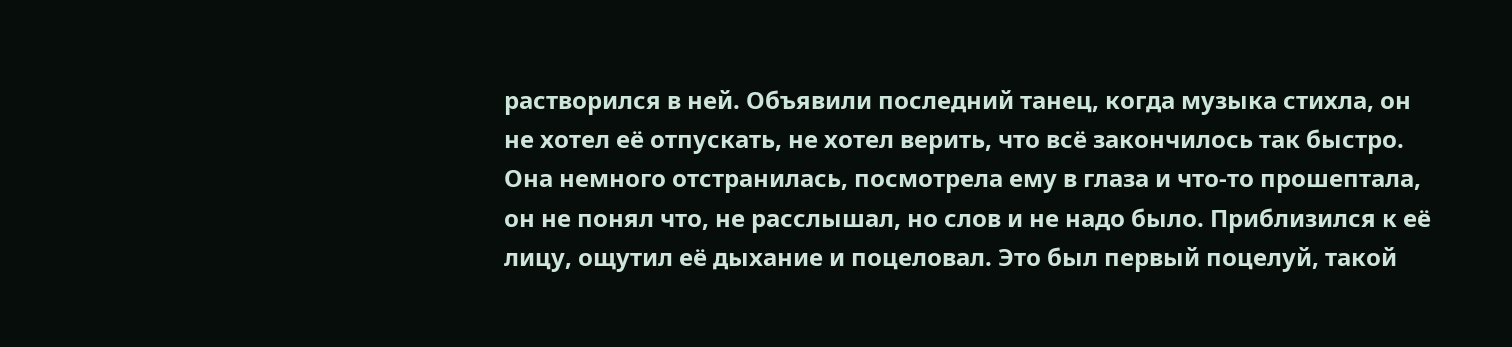растворился в ней. Объявили последний танец, когда музыка стихла, он не хотел её отпускать, не хотел верить, что всё закончилось так быстро. Она немного отстранилась, посмотрела ему в глаза и что-то прошептала, он не понял что, не расслышал, но слов и не надо было. Приблизился к её лицу, ощутил её дыхание и поцеловал. Это был первый поцелуй, такой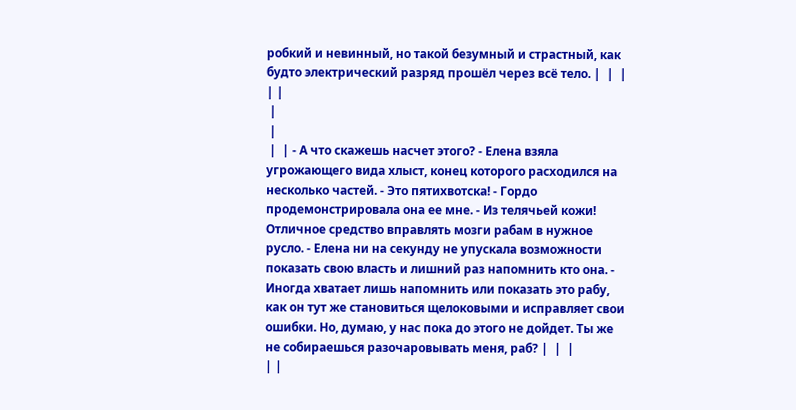робкий и невинный, но такой безумный и страстный, как будто электрический разряд прошёл через всё тело. |  |  |
| |
 |
 |
 |  | - А что скажешь насчет этого? - Елена взяла угрожающего вида хлыст, конец которого расходился на несколько частей. - Это пятихвотска! - Гордо продемонстрировала она ее мне. - Из телячьей кожи! Отличное средство вправлять мозги рабам в нужное русло. - Елена ни на секунду не упускала возможности показать свою власть и лишний раз напомнить кто она. - Иногда хватает лишь напомнить или показать это рабу, как он тут же становиться щелоковыми и исправляет свои ошибки. Но, думаю, у нас пока до этого не дойдет. Ты же не собираешься разочаровывать меня, раб? |  |  |
| |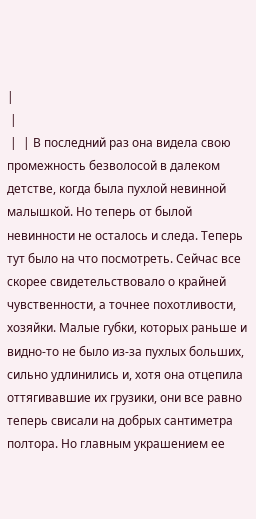|
 |
 |  | В последний раз она видела свою промежность безволосой в далеком детстве, когда была пухлой невинной малышкой. Но теперь от былой невинности не осталось и следа. Теперь тут было на что посмотреть. Сейчас все скорее свидетельствовало о крайней чувственности, а точнее похотливости, хозяйки. Малые губки, которых раньше и видно-то не было из-за пухлых больших, сильно удлинились и, хотя она отцепила оттягивавшие их грузики, они все равно теперь свисали на добрых сантиметра полтора. Но главным украшением ее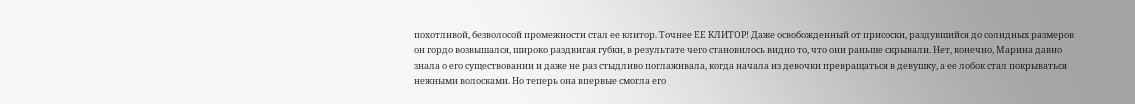похотливой, безволосой промежности стал ее клитор. Точнее ЕЕ КЛИТОР! Даже освобожденный от присоски, раздувшийся до солидных размеров он гордо возвышался, широко раздвигая губки, в результате чего становилось видно то, что они раньше скрывали. Нет, конечно, Марина давно знала о его существовании и даже не раз стыдливо поглаживала, когда начала из девочки превращаться в девушку, а ее лобок стал покрываться нежными волосками. Но теперь она впервые смогла его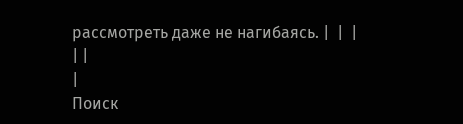рассмотреть даже не нагибаясь. |  |  |
| |
|
Поиск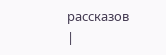рассказов
|